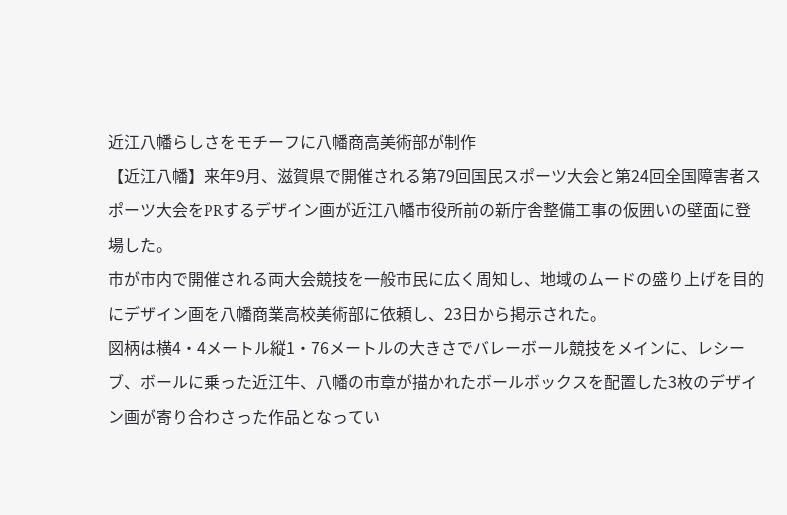近江八幡らしさをモチーフに八幡商高美術部が制作
【近江八幡】来年9月、滋賀県で開催される第79回国民スポーツ大会と第24回全国障害者スポーツ大会をPRするデザイン画が近江八幡市役所前の新庁舎整備工事の仮囲いの壁面に登場した。
市が市内で開催される両大会競技を一般市民に広く周知し、地域のムードの盛り上げを目的にデザイン画を八幡商業高校美術部に依頼し、23日から掲示された。
図柄は横4・4メートル縦1・76メートルの大きさでバレーボール競技をメインに、レシーブ、ボールに乗った近江牛、八幡の市章が描かれたボールボックスを配置した3枚のデザイン画が寄り合わさった作品となってい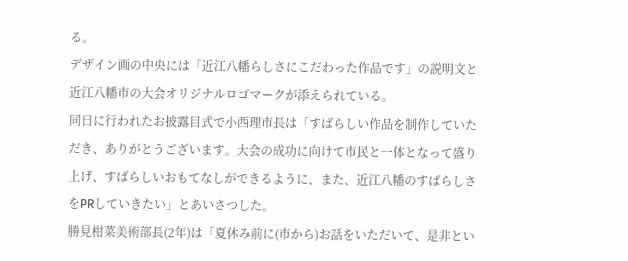る。
デザイン画の中央には「近江八幡らしさにこだわった作品です」の説明文と近江八幡市の大会オリジナルロゴマークが添えられている。
同日に行われたお披露目式で小西理市長は「すばらしい作品を制作していただき、ありがとうございます。大会の成功に向けて市民と一体となって盛り上げ、すばらしいおもてなしができるように、また、近江八幡のすばらしさをPRしていきたい」とあいさつした。
勝見柑菜美術部長(2年)は「夏休み前に(市から)お話をいただいて、是非とい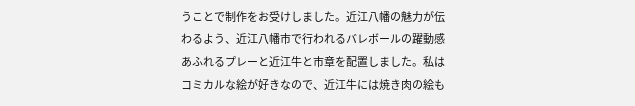うことで制作をお受けしました。近江八幡の魅力が伝わるよう、近江八幡市で行われるバレボールの躍動感あふれるプレーと近江牛と市章を配置しました。私はコミカルな絵が好きなので、近江牛には焼き肉の絵も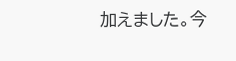加えました。今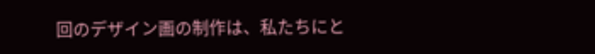回のデザイン画の制作は、私たちにと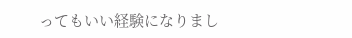ってもいい経験になりまし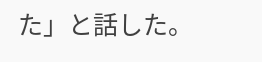た」と話した。